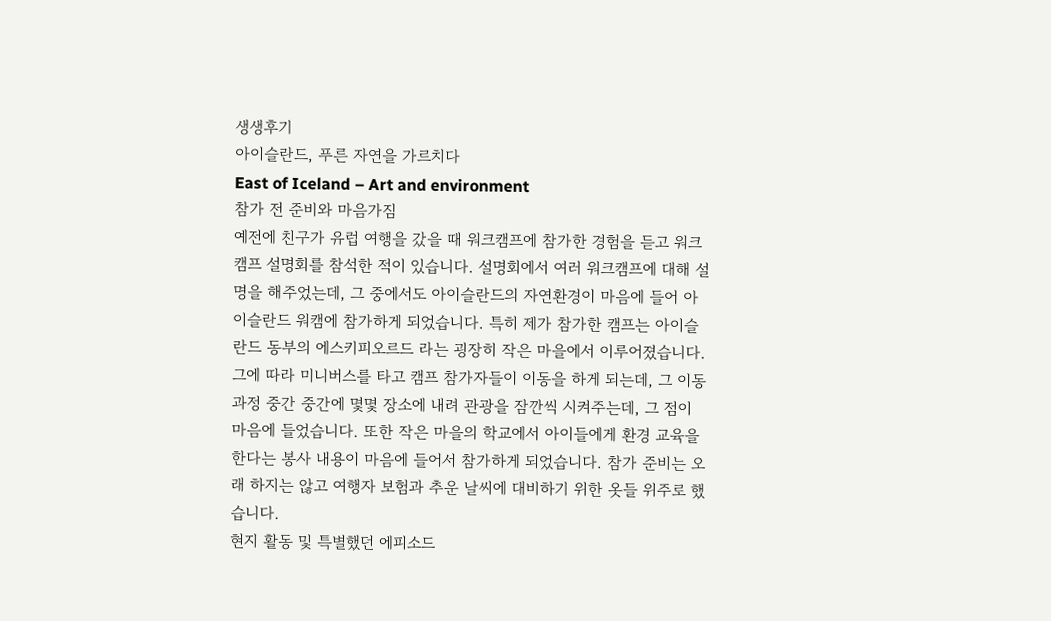생생후기
아이슬란드, 푸른 자연을 가르치다
East of Iceland – Art and environment
참가 전 준비와 마음가짐
예전에 친구가 유럽 여행을 갔을 때 워크캠프에 참가한 경험을 듣고 워크캠프 설명회를 참석한 적이 있습니다. 설명회에서 여러 워크캠프에 대해 설명을 해주었는데, 그 중에서도 아이슬란드의 자연환경이 마음에 들어 아이슬란드 워캠에 참가하게 되었습니다. 특히 제가 참가한 캠프는 아이슬란드 동부의 에스키피오르드 라는 굉장히 작은 마을에서 이루어졌습니다. 그에 따라 미니버스를 타고 캠프 참가자들이 이동을 하게 되는데, 그 이동 과정 중간 중간에 몇몇 장소에 내려 관광을 잠깐씩 시켜주는데, 그 점이 마음에 들었습니다. 또한 작은 마을의 학교에서 아이들에게 환경 교육을 한다는 봉사 내용이 마음에 들어서 참가하게 되었습니다. 참가 준비는 오래 하지는 않고 여행자 보험과 추운 날씨에 대비하기 위한 옷들 위주로 했습니다.
현지 활동 및 특별했던 에피소드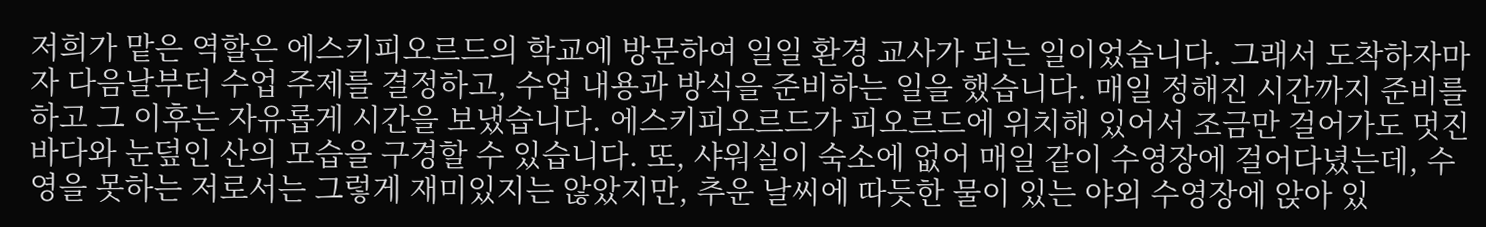저희가 맡은 역할은 에스키피오르드의 학교에 방문하여 일일 환경 교사가 되는 일이었습니다. 그래서 도착하자마자 다음날부터 수업 주제를 결정하고, 수업 내용과 방식을 준비하는 일을 했습니다. 매일 정해진 시간까지 준비를 하고 그 이후는 자유롭게 시간을 보냈습니다. 에스키피오르드가 피오르드에 위치해 있어서 조금만 걸어가도 멋진 바다와 눈덮인 산의 모습을 구경할 수 있습니다. 또, 샤워실이 숙소에 없어 매일 같이 수영장에 걸어다녔는데, 수영을 못하는 저로서는 그렇게 재미있지는 않았지만, 추운 날씨에 따듯한 물이 있는 야외 수영장에 앉아 있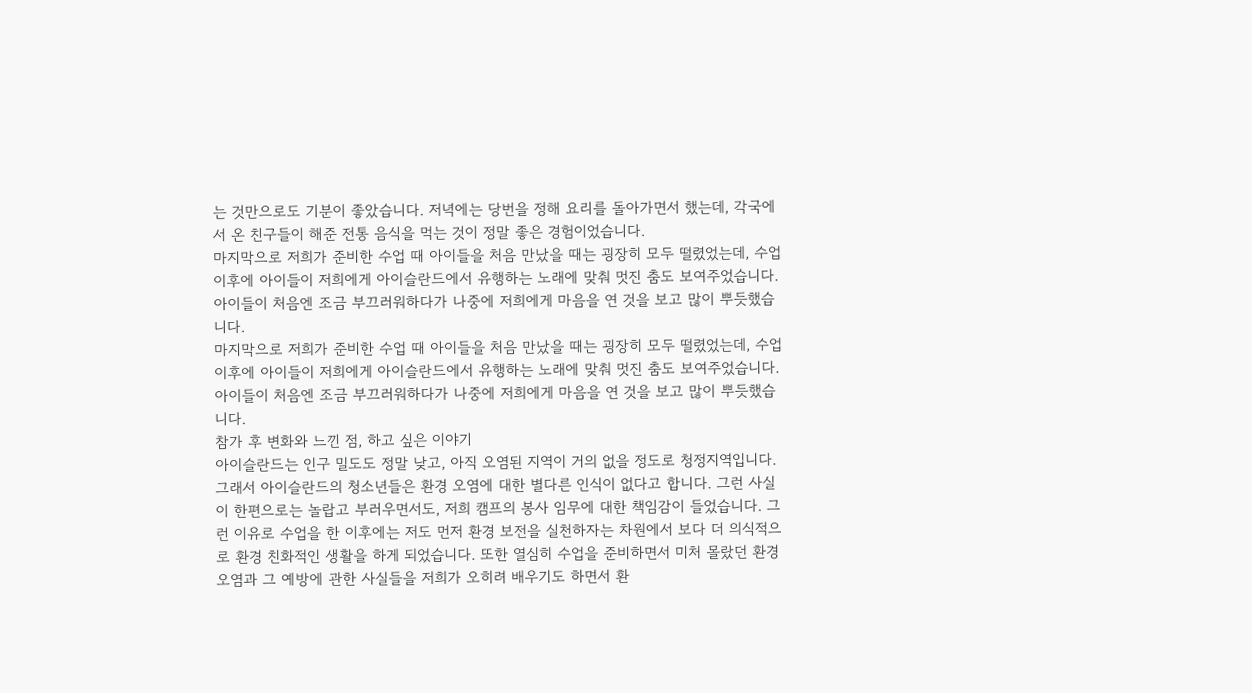는 것만으로도 기분이 좋았습니다. 저녁에는 당번을 정해 요리를 돌아가면서 했는데, 각국에서 온 친구들이 해준 전통 음식을 먹는 것이 정말 좋은 경험이었습니다.
마지막으로 저희가 준비한 수업 때 아이들을 처음 만났을 때는 굉장히 모두 떨렸었는데, 수업 이후에 아이들이 저희에게 아이슬란드에서 유행하는 노래에 맞춰 멋진 춤도 보여주었습니다. 아이들이 처음엔 조금 부끄러워하다가 나중에 저희에게 마음을 연 것을 보고 많이 뿌듯했습니다.
마지막으로 저희가 준비한 수업 때 아이들을 처음 만났을 때는 굉장히 모두 떨렸었는데, 수업 이후에 아이들이 저희에게 아이슬란드에서 유행하는 노래에 맞춰 멋진 춤도 보여주었습니다. 아이들이 처음엔 조금 부끄러워하다가 나중에 저희에게 마음을 연 것을 보고 많이 뿌듯했습니다.
참가 후 변화와 느낀 점, 하고 싶은 이야기
아이슬란드는 인구 밀도도 정말 낮고, 아직 오염된 지역이 거의 없을 정도로 청정지역입니다. 그래서 아이슬란드의 청소년들은 환경 오염에 대한 별다른 인식이 없다고 합니다. 그런 사실이 한편으로는 놀랍고 부러우면서도, 저희 캠프의 봉사 임무에 대한 책임감이 들었습니다. 그런 이유로 수업을 한 이후에는 저도 먼저 환경 보전을 실천하자는 차원에서 보다 더 의식적으로 환경 친화적인 생활을 하게 되었습니다. 또한 열심히 수업을 준비하면서 미처 몰랐던 환경오염과 그 예방에 관한 사실들을 저희가 오히려 배우기도 하면서 환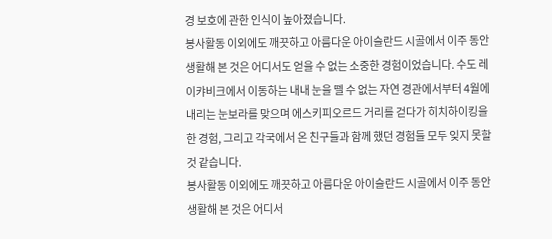경 보호에 관한 인식이 높아졌습니다.
봉사활동 이외에도 깨끗하고 아름다운 아이슬란드 시골에서 이주 동안 생활해 본 것은 어디서도 얻을 수 없는 소중한 경험이었습니다. 수도 레이캬비크에서 이동하는 내내 눈을 뗄 수 없는 자연 경관에서부터 4월에 내리는 눈보라를 맞으며 에스키피오르드 거리를 걷다가 히치하이킹을 한 경험, 그리고 각국에서 온 친구들과 함께 했던 경험들 모두 잊지 못할 것 같습니다.
봉사활동 이외에도 깨끗하고 아름다운 아이슬란드 시골에서 이주 동안 생활해 본 것은 어디서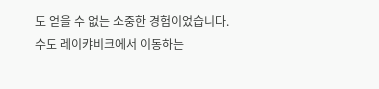도 얻을 수 없는 소중한 경험이었습니다. 수도 레이캬비크에서 이동하는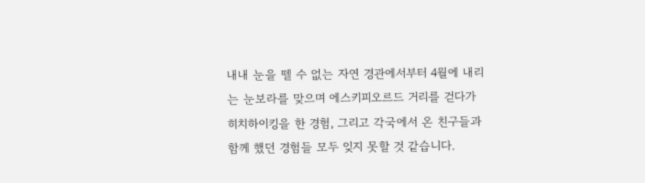내내 눈을 뗄 수 없는 자연 경관에서부터 4월에 내리는 눈보라를 맞으며 에스키피오르드 거리를 걷다가 히치하이킹을 한 경험, 그리고 각국에서 온 친구들과 함께 했던 경험들 모두 잊지 못할 것 같습니다.